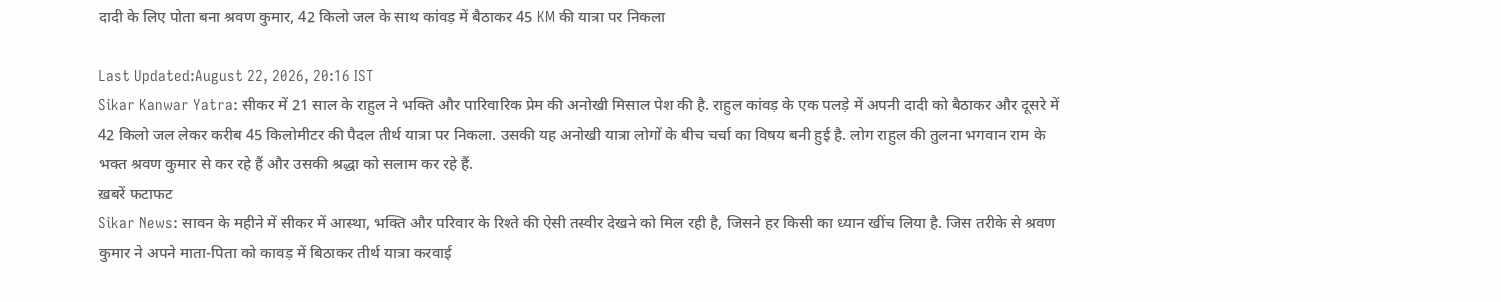दादी के लिए पोता बना श्रवण कुमार, 42 किलो जल के साथ कांवड़ में बैठाकर 45 KM की यात्रा पर निकला

Last Updated:August 22, 2026, 20:16 IST
Sikar Kanwar Yatra: सीकर में 21 साल के राहुल ने भक्ति और पारिवारिक प्रेम की अनोखी मिसाल पेश की है. राहुल कांवड़ के एक पलड़े में अपनी दादी को बैठाकर और दूसरे में 42 किलो जल लेकर करीब 45 किलोमीटर की पैदल तीर्थ यात्रा पर निकला. उसकी यह अनोखी यात्रा लोगों के बीच चर्चा का विषय बनी हुई है. लोग राहुल की तुलना भगवान राम के भक्त श्रवण कुमार से कर रहे हैं और उसकी श्रद्धा को सलाम कर रहे हैं.
ख़बरें फटाफट
Sikar News: सावन के महीने में सीकर में आस्था, भक्ति और परिवार के रिश्ते की ऐसी तस्वीर देखने को मिल रही है, जिसने हर किसी का ध्यान खींच लिया है. जिस तरीके से श्रवण कुमार ने अपने माता-पिता को कावड़ में बिठाकर तीर्थ यात्रा करवाई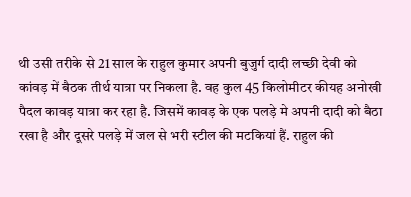थी उसी तरीके से 21 साल के राहुल कुमार अपनी बुजुर्ग दादी लच्छी देवी को कांवड़ में बैठक तीर्थ यात्रा पर निकला है. वह कुल 45 किलोमीटर कीयह अनोखी पैदल कावड़ यात्रा कर रहा है. जिसमें कावड़ के एक पलड़े मे अपनी दादी को बैठा रखा है और दूसरे पलड़े में जल से भरी स्टील की मटकियां हैं. राहुल की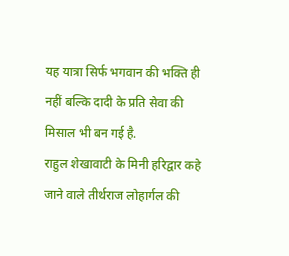यह यात्रा सिर्फ भगवान की भक्ति ही नहीं बल्कि दादी के प्रति सेवा की मिसाल भी बन गई है.
राहुल शेखावाटी के मिनी हरिद्वार कहे जाने वाले तीर्थराज लोहार्गल की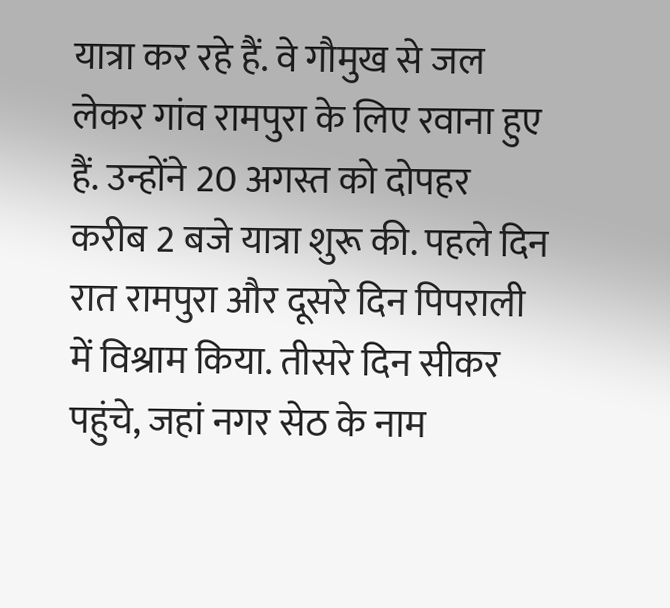यात्रा कर रहे हैं. वे गौमुख से जल लेकर गांव रामपुरा के लिए रवाना हुए हैं. उन्होंने 20 अगस्त को दोपहर करीब 2 बजे यात्रा शुरू की. पहले दिन रात रामपुरा और दूसरे दिन पिपराली में विश्राम किया. तीसरे दिन सीकर पहुंचे, जहां नगर सेठ के नाम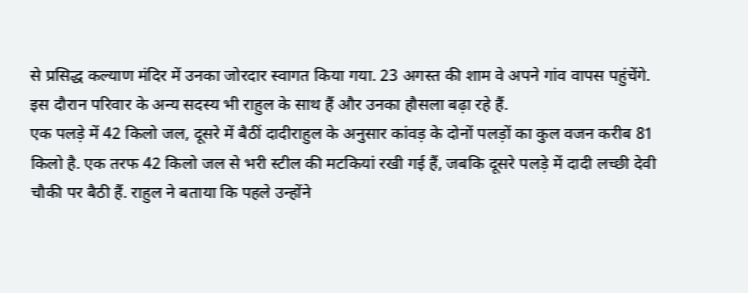से प्रसिद्ध कल्याण मंदिर में उनका जोरदार स्वागत किया गया. 23 अगस्त की शाम वे अपने गांव वापस पहुंचेंगे. इस दौरान परिवार के अन्य सदस्य भी राहुल के साथ हैं और उनका हौसला बढ़ा रहे हैं.
एक पलड़े में 42 किलो जल, दूसरे में बैठीं दादीराहुल के अनुसार कांवड़ के दोनों पलड़ों का कुल वजन करीब 81 किलो है. एक तरफ 42 किलो जल से भरी स्टील की मटकियां रखी गई हैं, जबकि दूसरे पलड़े में दादी लच्छी देवी चौकी पर बैठी हैं. राहुल ने बताया कि पहले उन्होंने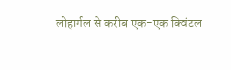लोहार्गल से करीब एक-एक क्विंटल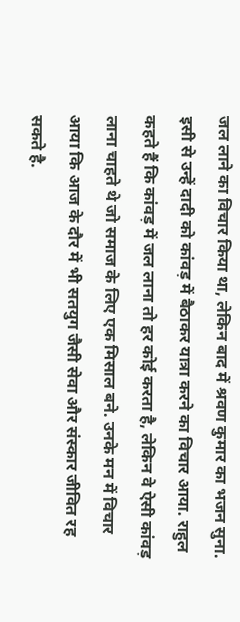जल लाने का विचार किया था, लेकिन बाद में श्रवण कुमार का भजन सुना. इसी से उन्हें दादी को कांवड़ में बैठाकर यात्रा करने का विचार आया. राहुल कहते हैं कि कांवड़ में जल लाना तो हर कोई करता है, लेकिन वे ऐसी कांवड़ लाना चाहते थे जो समाज के लिए एक मिसाल बने. उनके मन में विचार आया कि आज के दौर में भी सतयुग जैसी सेवा और संस्कार जीवित रह सकते है.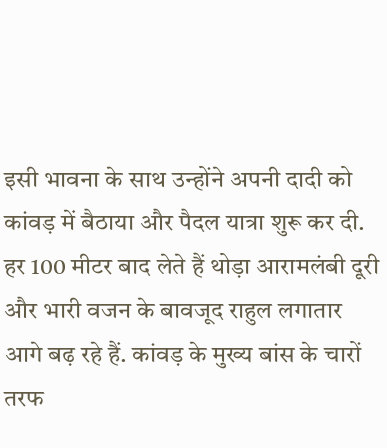इसी भावना के साथ उन्होंने अपनी दादी को कांवड़ में बैठाया और पैदल यात्रा शुरू कर दी.
हर 100 मीटर बाद लेते हैं थोड़ा आरामलंबी दूरी और भारी वजन के बावजूद राहुल लगातार आगे बढ़ रहे हैं. कांवड़ के मुख्य बांस के चारों तरफ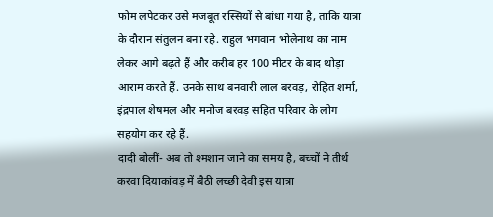फोम लपेटकर उसे मजबूत रस्सियों से बांधा गया है, ताकि यात्रा के दौरान संतुलन बना रहे. राहुल भगवान भोलेनाथ का नाम लेकर आगे बढ़ते हैं और करीब हर 100 मीटर के बाद थोड़ा आराम करते हैं. उनके साथ बनवारी लाल बरवड़, रोहित शर्मा, इंद्रपाल शेषमल और मनोज बरवड़ सहित परिवार के लोग सहयोग कर रहे हैं.
दादी बोलीं- अब तो श्मशान जाने का समय है, बच्चों ने तीर्थ करवा दियाकांवड़ में बैठी लच्छी देवी इस यात्रा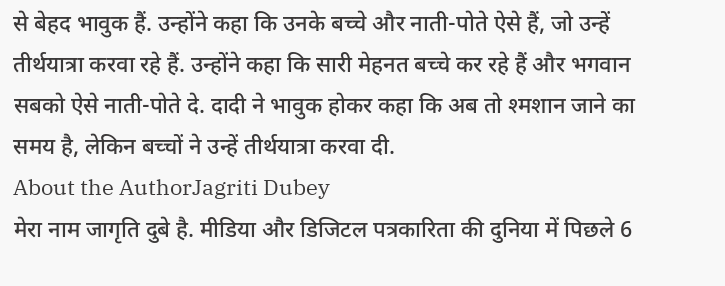से बेहद भावुक हैं. उन्होंने कहा कि उनके बच्चे और नाती-पोते ऐसे हैं, जो उन्हें तीर्थयात्रा करवा रहे हैं. उन्होंने कहा कि सारी मेहनत बच्चे कर रहे हैं और भगवान सबको ऐसे नाती-पोते दे. दादी ने भावुक होकर कहा कि अब तो श्मशान जाने का समय है, लेकिन बच्चों ने उन्हें तीर्थयात्रा करवा दी.
About the AuthorJagriti Dubey
मेरा नाम जागृति दुबे है. मीडिया और डिजिटल पत्रकारिता की दुनिया में पिछले 6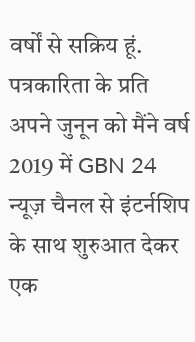वर्षों से सक्रिय हूं. पत्रकारिता के प्रति अपने जुनून को मैंने वर्ष 2019 में GBN 24 न्यूज़ चैनल से इंटर्नशिप के साथ शुरुआत देकर एक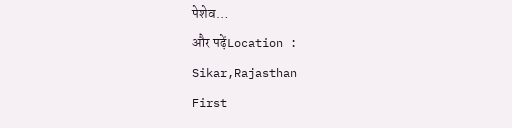पेशेव…
और पढ़ेंLocation :
Sikar,Rajasthan
First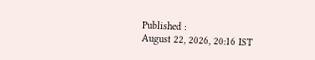Published :
August 22, 2026, 20:16 IST